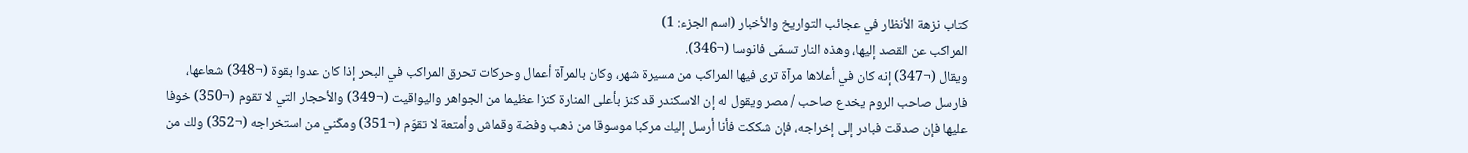كتاب نزهة الأنظار في عجائب التواريخ والأخبار (اسم الجزء: 1)
المراكب عن القصد إليها، وهذه النار تسمّى فانوسا (¬346).
ويقال (¬347) إنه كان في أعلاها مرآة ترى فيها المراكب من مسيرة شهر، وكان بالمرآة أعمال وحركات تحرق المراكب في البحر إذا كان عدوا بقوة (¬348) شعاعها، فارسل صاحب الروم يخدع صاحب / مصر ويقول له إن الاسكندر قد كنز بأعلى المنارة كنزا عظيما من الجواهر واليواقيت (¬349) والأحجار التي لا تقوم (¬350) خوفا عليها فإن صدقت فبادر إلى إخراجه، فإن شككت فأنا أرسل إليك مركبا موسوقا من ذهب وفضة وقماش وأمتعة لا تقوّم (¬351) ومكّني من استخراجه (¬352) ولك من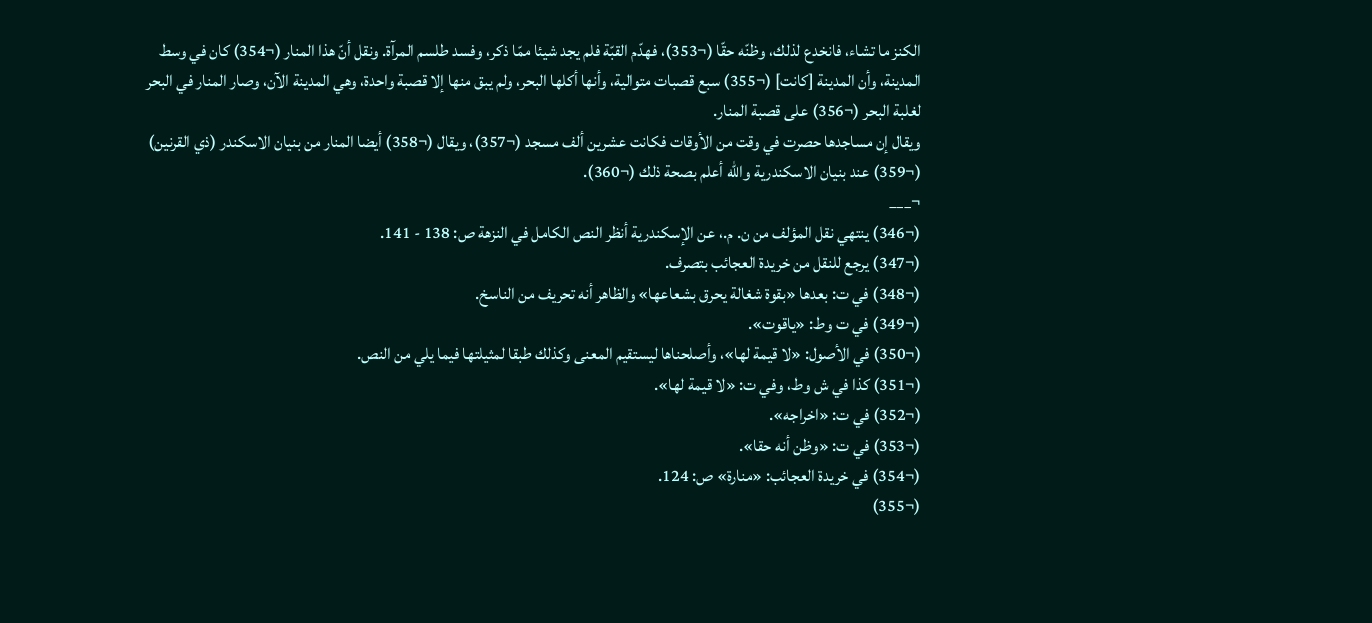الكنز ما تشاء، فانخدع لذلك، وظنّه حقّا (¬353)، فهدّم القبّة فلم يجد شيئا ممّا ذكر، وفسد طلسم المرآة. ونقل أنّ هذا المنار (¬354) كان في وسط المدينة، وأن المدينة [كانت] (¬355) سبع قصبات متوالية، وأنها أكلها البحر، ولم يبق منها إلا قصبة واحدة، وهي المدينة الآن، وصار المنار في البحر لغلبة البحر (¬356) على قصبة المنار.
ويقال إن مساجدها حصرت في وقت من الأوقات فكانت عشرين ألف مسجد (¬357)، ويقال (¬358) أيضا المنار من بنيان الاسكندر (ذي القرنين) (¬359) عند بنيان الاسكندرية والله أعلم بصحة ذلك (¬360).
¬___
(¬346) ينتهي نقل المؤلف من ن. م.، عن الإسكندرية أنظر النص الكامل في النزهة ص: 138 - 141.
(¬347) يرجع للنقل من خريدة العجائب بتصرف.
(¬348) في ت: بعدها «بقوة شغالة يحرق بشعاعها» والظاهر أنه تحريف من الناسخ.
(¬349) في ت وط: «ياقوت».
(¬350) في الأصول: «لا قيمة لها»، وأصلحناها ليستقيم المعنى وكذلك طبقا لمثيلتها فيما يلي من النص.
(¬351) كذا في ش وط، وفي ت: «لا قيمة لها».
(¬352) في ت: «اخراجه».
(¬353) في ت: «وظن أنه حقا».
(¬354) في خريدة العجائب: «منارة» ص: 124.
(¬355)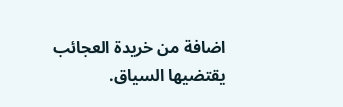اضافة من خريدة العجائب يقتضيها السياق.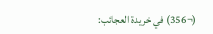(¬356) في خريدة العجائب: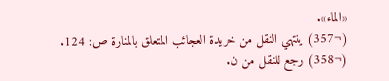«الماء».
(¬357) ينتهي النقل من خريدة العجائب المتعلق بالمنارة ص: 124.
(¬358) رجع للنقل من ن.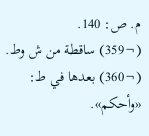م. ص: 140.
(¬359) ساقطة من ش وط.
(¬360) بعدها في ط: «وأحكم».